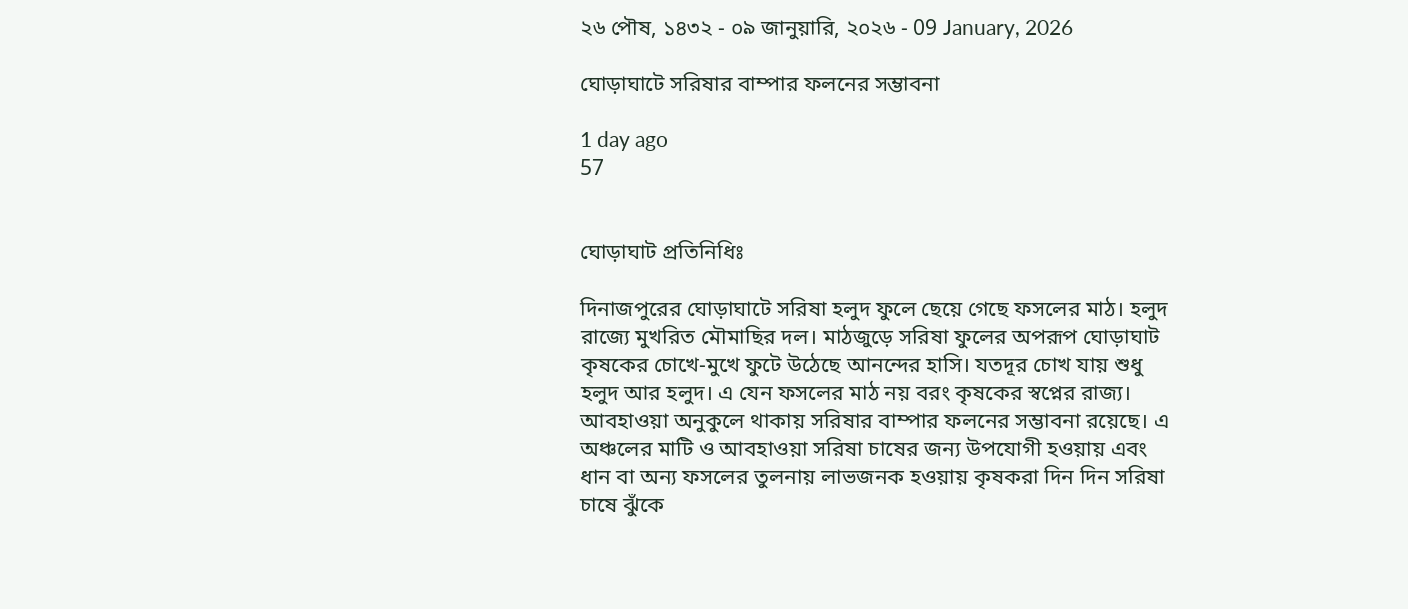২৬ পৌষ, ১৪৩২ - ০৯ জানুয়ারি, ২০২৬ - 09 January, 2026

ঘোড়াঘাটে সরিষার বাম্পার ফলনের সম্ভাবনা

1 day ago
57


ঘোড়াঘাট প্রতিনিধিঃ

দিনাজপুরের ঘোড়াঘাটে সরিষা হলুদ ফুলে ছেয়ে গেছে ফসলের মাঠ। হলুদ রাজ্যে মুখরিত মৌমাছির দল। মাঠজুড়ে সরিষা ফুলের অপরূপ ঘোড়াঘাট কৃষকের চোখে-মুখে ফুটে উঠেছে আনন্দের হাসি। যতদূর চোখ যায় শুধু হলুদ আর হলুদ। এ যেন ফসলের মাঠ নয় বরং কৃষকের স্বপ্নের রাজ্য। আবহাওয়া অনুকুলে থাকায় সরিষার বাম্পার ফলনের সম্ভাবনা রয়েছে। এ অঞ্চলের মাটি ও আবহাওয়া সরিষা চাষের জন্য উপযোগী হওয়ায় এবং ধান বা অন্য ফসলের তুলনায় লাভজনক হওয়ায় কৃষকরা দিন দিন সরিষা চাষে ঝুঁকে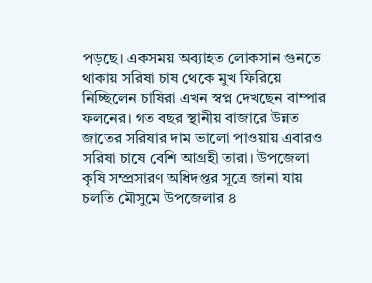পড়ছে। একসময় অব্যাহত লোকসান গুনতে থাকায় সরিষা চাষ থেকে মুখ ফিরিয়ে নিচ্ছিলেন চাষিরা এখন স্বপ্ন দেখছেন বাম্পার ফলনের। গত বছর স্থানীয় বাজারে উন্নত জাতের সরিষার দাম ভালো পাওয়ায় এবারও সরিষা চাষে বেশি আগ্রহী তারা। উপজেলা কৃষি সম্প্রসারণ অধিদপ্তর সূত্রে জানা যায় চলতি মৌসুমে উপজেলার ৪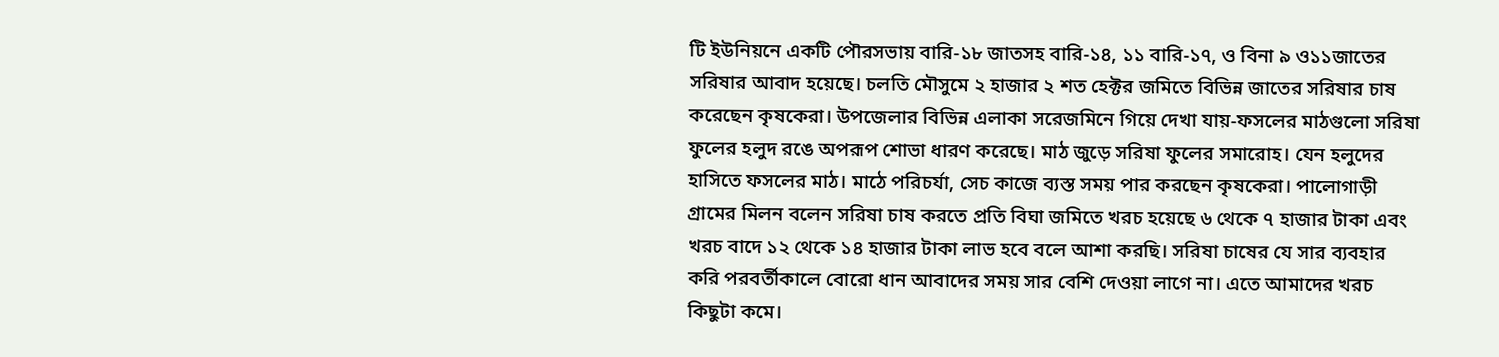টি ইউনিয়নে একটি পৌরসভায় বারি-১৮ জাতসহ বারি-১৪, ১১ বারি-১৭, ও বিনা ৯ ও১১জাতের সরিষার আবাদ হয়েছে। চলতি মৌসুমে ২ হাজার ২ শত হেক্টর জমিতে বিভিন্ন জাতের সরিষার চাষ করেছেন কৃষকেরা। উপজেলার বিভিন্ন এলাকা সরেজমিনে গিয়ে দেখা যায়-ফসলের মাঠগুলো সরিষা ফুলের হলুদ রঙে অপরূপ শোভা ধারণ করেছে। মাঠ জুড়ে সরিষা ফুলের সমারোহ। যেন হলুদের হাসিতে ফসলের মাঠ। মাঠে পরিচর্যা, সেচ কাজে ব্যস্ত সময় পার করছেন কৃষকেরা। পালোগাড়ী গ্রামের মিলন বলেন সরিষা চাষ করতে প্রতি বিঘা জমিতে খরচ হয়েছে ৬ থেকে ৭ হাজার টাকা এবং খরচ বাদে ১২ থেকে ১৪ হাজার টাকা লাভ হবে বলে আশা করছি। সরিষা চাষের যে সার ব্যবহার করি পরবর্তীকালে বোরো ধান আবাদের সময় সার বেশি দেওয়া লাগে না। এতে আমাদের খরচ কিছুটা কমে।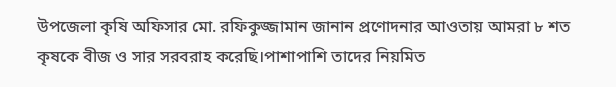উপজেলা কৃষি অফিসার মো. রফিকুজ্জামান জানান প্রণোদনার আওতায় আমরা ৮ শত কৃষকে বীজ ও সার সরবরাহ করেছি।পাশাপাশি তাদের নিয়মিত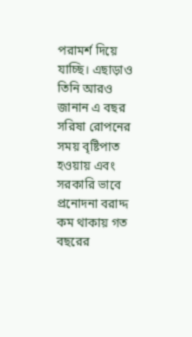পরামর্শ দিয়ে যাচ্ছি। এছাড়াও তিনি আরও জানান এ বছর সরিষা রোপনের সময় বৃষ্টিপাত হওয়ায় এবং সরকারি ভাবে প্রনোদনা বরাদ্দ কম থাকায় গত বছরের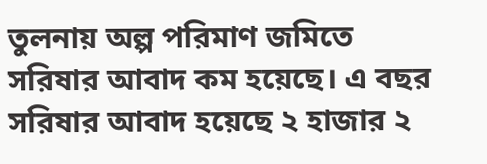তুলনায় অল্প পরিমাণ জমিতে সরিষার আবাদ কম হয়েছে। এ বছর সরিষার আবাদ হয়েছে ২ হাজার ২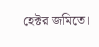হেক্টর জমিতে।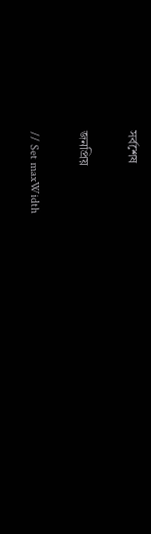সর্বশেষ

জনপ্রিয়

// Set maxWidth